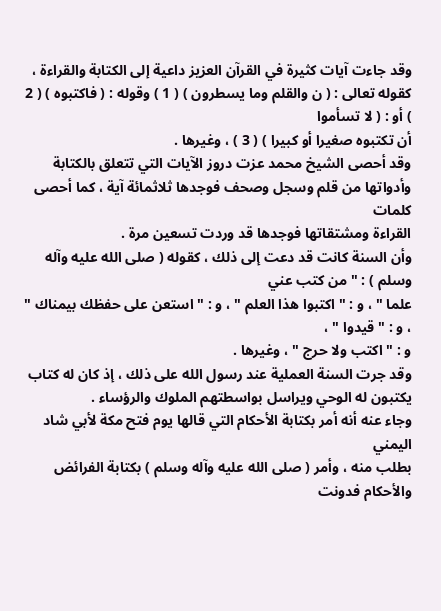وقد جاءت آيات كثيرة في القرآن العزيز داعية إلى الكتابة والقراءة ،
كقوله تعالى : ( ن والقلم وما يسطرون ) ( 1 ) وقوله : ( فاكتبوه ) ( 2 ) أو : ( لا تسأموا
أن تكتبوه صغيرا أو كبيرا ) ( 3 ) ، وغيرها .
وقد أحصى الشيخ محمد عزت دروز الآيات التي تتعلق بالكتابة
وأدواتها من قلم وسجل وصحف فوجدها ثلاثمائة آية ، كما أحصى كلمات
القراءة ومشتقاتها فوجدها قد وردت تسعين مرة .
وأن السنة كانت قد دعت إلى ذلك ، كقوله ( صلى الله عليه وآله وسلم ) : " من كتب عني
علما " ، و : " اكتبوا هذا العلم " ، و : " استعن على حفظك بيمناك " ، و : " قيدوا " ،
و : " اكتب ولا حرج " ، وغيرها .
وقد جرت السنة العملية عند رسول الله على ذلك ، إذ كان له كتاب
يكتبون له الوحي ويراسل بواسطتهم الملوك والرؤساء .
وجاء عنه أنه أمر بكتابة الأحكام التي قالها يوم فتح مكة لأبي شاد اليمني
بطلب منه ، وأمر ( صلى الله عليه وآله وسلم ) بكتابة الفرائض والأحكام فدونت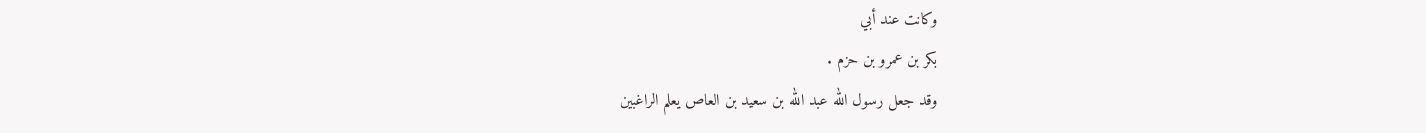وكانت عند أبي
بكر بن عمرو بن حزم .
وقد جعل رسول الله عبد الله بن سعيد بن العاص يعلم الراغبين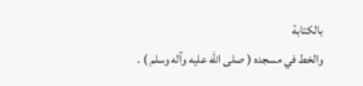بالكتابة
والخط في مسجده ( صلى الله عليه وآله وسلم ) .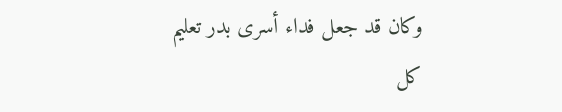وكان قد جعل فداء أسرى بدر تعليم كل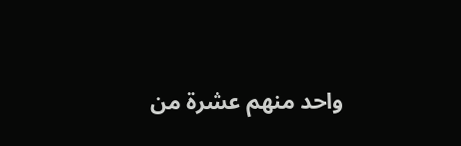واحد منهم عشرة من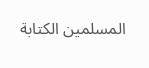المسلمين الكتابة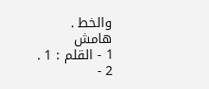والخط .
هامش
1 - القلم : 1 .
2 -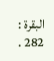البقرة : 282 .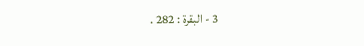3 - البقرة : 282 .